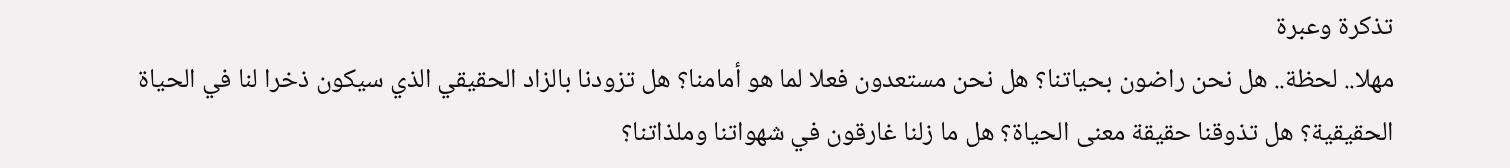تذكرة وعبرة
مهلا.. لحظة.. هل نحن راضون بحياتنا؟ هل نحن مستعدون فعلا لما هو أمامنا؟ هل تزودنا بالزاد الحقيقي الذي سيكون ذخرا لنا في الحياة الحقيقية؟ هل تذوقنا حقيقة معنى الحياة؟ هل ما زلنا غارقون في شهواتنا وملذاتنا؟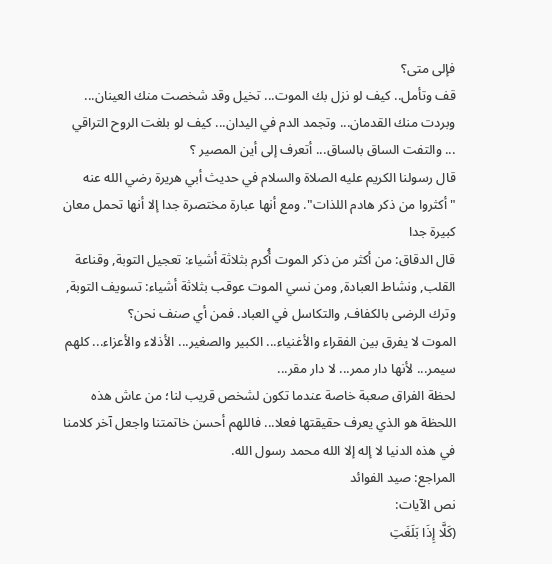فإلى متى؟
قف وتأمل.. كيف لو نزل بك الموت... تخيل وقد شخصت منك العينان... وبردت منك القدمان... وتجمد الدم في اليدان... كيف لو بلغت الروح التراقي ... والتفت الساق بالساق... أتعرف إلى أين المصير ؟
قال رسولنا الكريم عليه الصلاة والسلام في حديث أبي هريرة رضي الله عنه "أكثروا من ذكر هادم اللذات". ومع أنها عبارة مختصرة جدا إلا أنها تحمل معان كبيرة جدا
قال الدقاق: من أكثر من ذكر الموت أُكرم بثلاثة أشياء: تعجيل التوبة, وقناعة القلب, ونشاط العبادة, ومن نسي الموت عوقب بثلاثة أشياء: تسويف التوبة, وترك الرضى بالكفاف, والتكاسل في العباد. فمن أي صنف نحن؟
الموت لا يفرق بين الفقراء والأغنياء... الكبير والصغير... الأذلاء والأعزاء... كلهم سيمر... لأنها دار ممر... لا دار مقر...
لحظة الفراق صعبة خاصة عندما تكون لشخص قريب لنا؛ من عاش هذه اللحظة هو الذي يعرف حقيقتها فعلا... فاللهم أحسن خاتمتنا واجعل آخر كلامنا في هذه الدنيا لا إله إلا الله محمد رسول الله.
المراجع: صيد الفوائد
نص الآيات:
(كَلَّا إِذَا بَلَغَتِ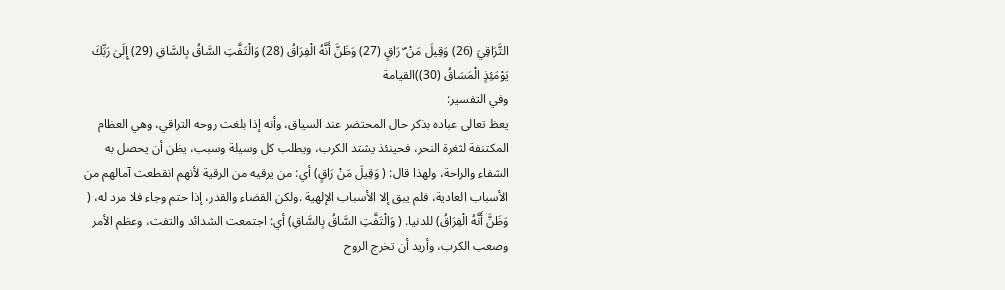التَّرَاقِيَ (26) وَقِيلَ مَنْ ۜ رَاقٍ (27) وَظَنَّ أَنَّهُ الْفِرَاقُ (28) وَالْتَفَّتِ السَّاقُ بِالسَّاقِ (29) إِلَىٰ رَبِّكَ يَوْمَئِذٍ الْمَسَاقُ (30))القيامة
وفي التفسير:
يعظ تعالى عباده بذكر حال المحتضر عند السياق، وأنه إذا بلغت روحه التراقي، وهي العظام المكتنفة لثغرة النحر، فحينئذ يشتد الكرب، ويطلب كل وسيلة وسبب، يظن أن يحصل به الشفاء والراحة، ولهذا قال: ( وَقِيلَ مَنْ رَاقٍ) أي: من يرقيه من الرقية لأنهم انقطعت آمالهم من الأسباب العادية، فلم يبق إلا الأسباب الإلهية .ولكن القضاء والقدر، إذا حتم وجاء فلا مرد له، ( وَظَنَّ أَنَّهُ الْفِرَاقُ) للدنيا. ( وَالْتَفَّتِ السَّاقُ بِالسَّاقِ) أي: اجتمعت الشدائد والتفت، وعظم الأمر وصعب الكرب، وأريد أن تخرج الروح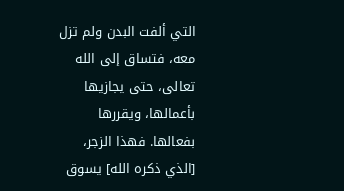التي ألفت البدن ولم تزل معه، فتساق إلى الله تعالى، حتى يجازيها بأعمالها، ويقررها بفعالها. فهذا الزجر، [الذي ذكره الله] يسوق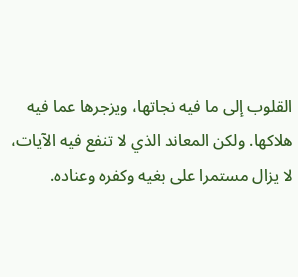القلوب إلى ما فيه نجاتها، ويزجرها عما فيه هلاكها. ولكن المعاند الذي لا تنفع فيه الآيات، لا يزال مستمرا على بغيه وكفره وعناده.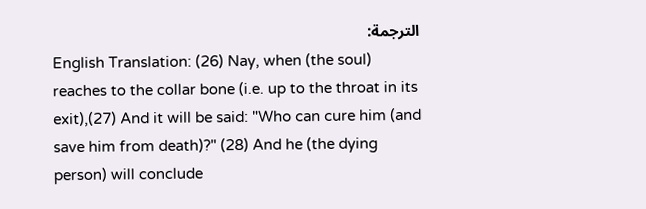الترجمة:
English Translation: (26) Nay, when (the soul) reaches to the collar bone (i.e. up to the throat in its exit),(27) And it will be said: "Who can cure him (and save him from death)?" (28) And he (the dying person) will conclude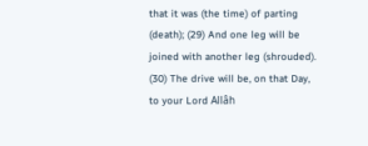that it was (the time) of parting (death); (29) And one leg will be joined with another leg (shrouded). (30) The drive will be, on that Day, to your Lord Allâh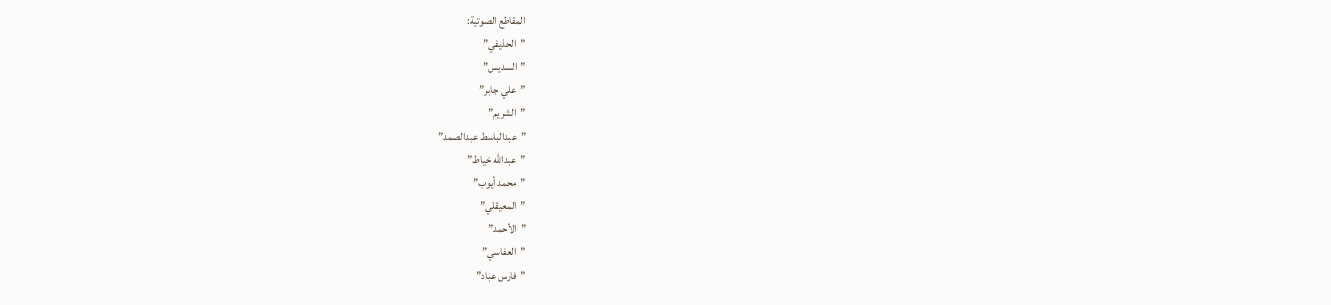المقاطع الصوتية:
”الحذيفي”
”السديس”
”علي جابر”
”الشريم”
”عبدالباسط عبدالصمد”
”عبدالله خياط”
”محمد أيوب”
”المعيقلي”
”الأحمد”
”العفاسي”
”فارس عباد”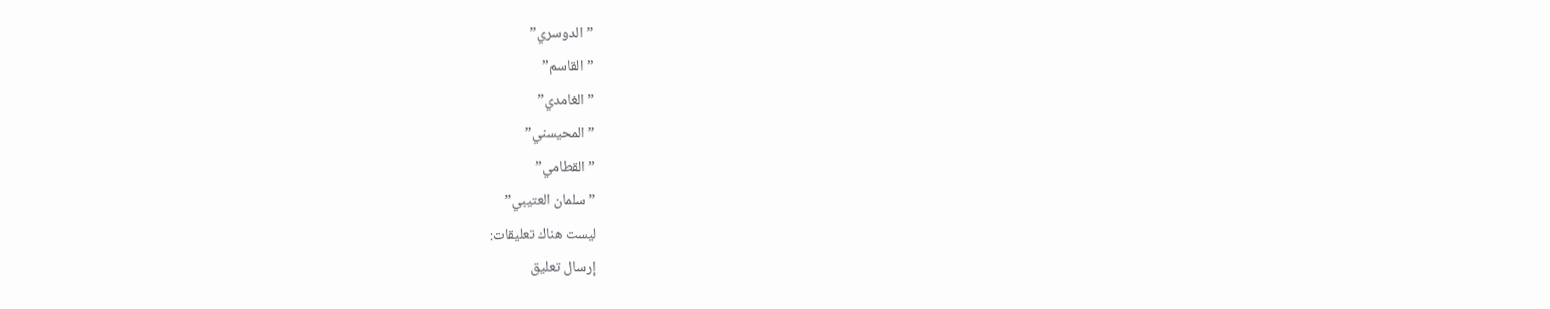”الدوسري”
”القاسم”
”الغامدي”
”المحيسني”
”القطامي”
”سلمان العتيبي”
ليست هناك تعليقات:
إرسال تعليق